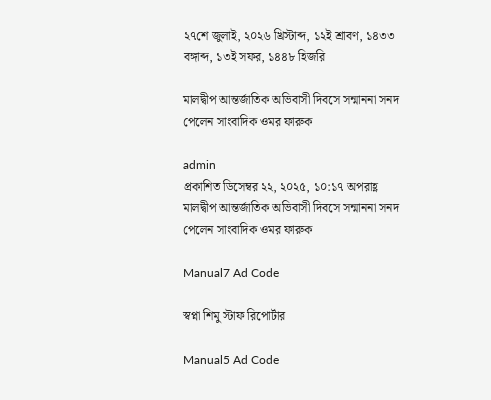২৭শে জুলাই, ২০২৬ খ্রিস্টাব্দ, ১২ই শ্রাবণ, ১৪৩৩ বঙ্গাব্দ, ১৩ই সফর, ১৪৪৮ হিজরি

মালদ্বীপ আন্তর্জাতিক অভিবাসী দিবসে সন্মাননা সনদ পেলেন সাংবাদিক ওমর ফারুক

admin
প্রকাশিত ডিসেম্বর ২২, ২০২৫, ১০:১৭ অপরাহ্ণ
মালদ্বীপ আন্তর্জাতিক অভিবাসী দিবসে সন্মাননা সনদ পেলেন সাংবাদিক ওমর ফারুক

Manual7 Ad Code

স্বপ্না শিমু স্টাফ রিপোর্টার

Manual5 Ad Code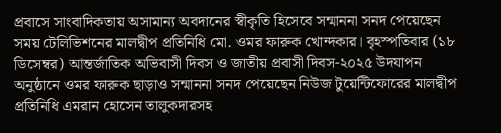প্রবাসে সাংবাদিকতায় অসামান্য অবদানের স্বীকৃতি হিসেবে সন্মাননা সনদ পেয়েছেন সময় টেলিভিশনের মালদ্বীপ প্রতিনিধি মো. ওমর ফারুক খোন্দকার। বৃহস্পতিবার (১৮ ডিসেম্বর) আন্তর্জাতিক অভিবাসী দিবস ও জাতীয় প্রবাসী দিবস-২০২৫ উদযাপন অনুষ্ঠানে ওমর ফারুক ছাড়াও সন্মাননা সনদ পেয়েছেন নিউজ টুয়েন্টিফোরের মালদ্বীপ প্রতিনিধি এমরান হোসেন তালুকদারসহ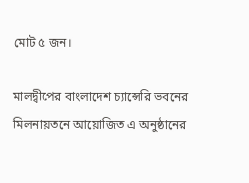মোট ৫ জন।

মালদ্বীপের বাংলাদেশ চ্যান্সেরি ভবনের মিলনায়তনে আয়োজিত এ অনুষ্ঠানের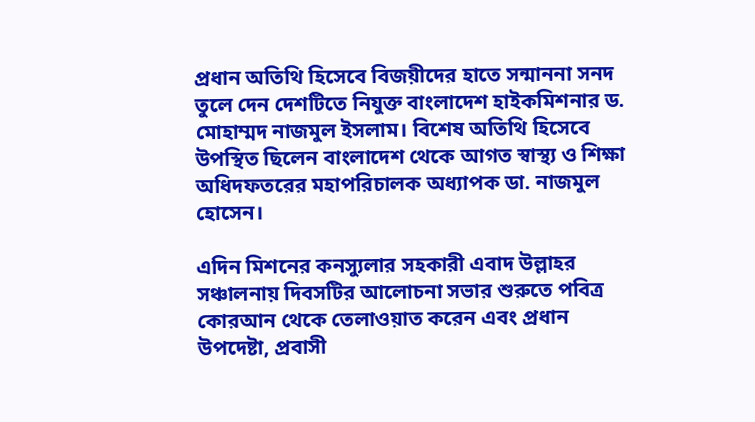প্রধান অতিথি হিসেবে বিজয়ীদের হাতে সন্মাননা সনদ তুলে দেন দেশটিতে নিযুক্ত বাংলাদেশ হাইকমিশনার ড. মোহাম্মদ নাজমুল ইসলাম। বিশেষ অতিথি হিসেবে উপস্থিত ছিলেন বাংলাদেশ থেকে আগত স্বাস্থ্য ও শিক্ষা অধিদফতরের মহাপরিচালক অধ্যাপক ডা. নাজমুল হোসেন।

এদিন মিশনের কনস্যুলার সহকারী এবাদ উল্লাহর সঞ্চালনায় দিবসটির আলোচনা সভার শুরুতে পবিত্র কোরআন থেকে তেলাওয়াত করেন এবং প্রধান উপদেষ্টা, প্রবাসী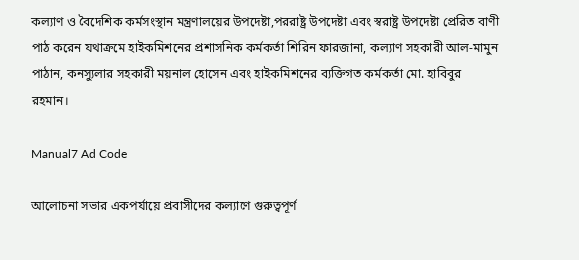কল্যাণ ও বৈদেশিক কর্মসংস্থান মন্ত্রণালয়ের উপদেষ্টা,পররাষ্ট্র উপদেষ্টা এবং স্বরাষ্ট্র উপদেষ্টা প্রেরিত বাণী পাঠ করেন যথাক্রমে হাইকমিশনের প্রশাসনিক কর্মকর্তা শিরিন ফারজানা, কল্যাণ সহকারী আল-মামুন পাঠান, কনস্যুলার সহকারী ময়নাল হোসেন এবং হাইকমিশনের ব্যক্তিগত কর্মকর্তা মো. হাবিবুর রহমান।

Manual7 Ad Code

আলোচনা সভার একপর্যায়ে প্রবাসীদের কল্যাণে গুরুত্বপূর্ণ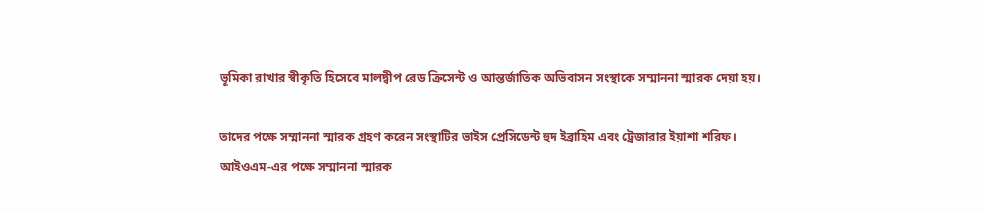ভূমিকা রাখার স্বীকৃতি হিসেবে মালদ্বীপ রেড ক্রিসেন্ট ও আন্তর্জাতিক অভিবাসন সংস্থাকে সম্মাননা স্মারক দেয়া হয়।

তাদের পক্ষে সম্মাননা স্মারক গ্রহণ করেন সংস্থাটির ভাইস প্রেসিডেন্ট হুদ ইব্রাহিম এবং ট্রেজারার ইয়াশা শরিফ। আইওএম-এর পক্ষে সম্মাননা স্মারক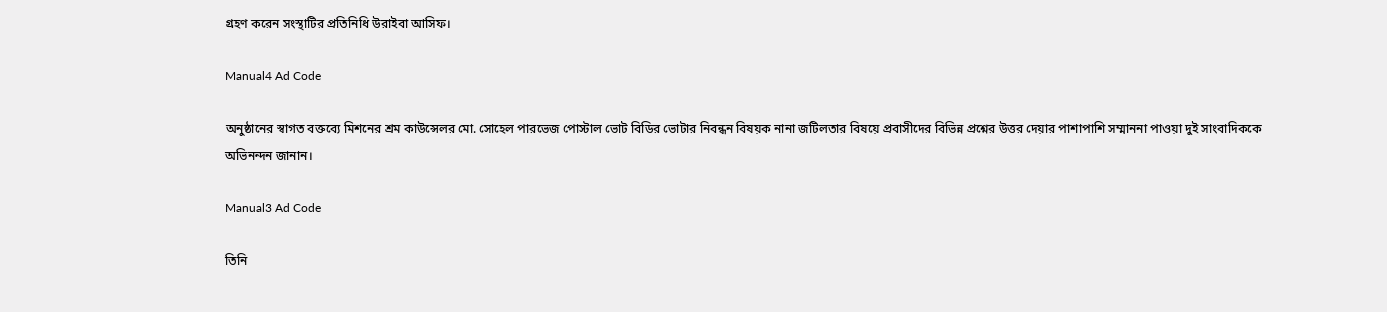গ্রহণ করেন সংস্থাটির প্রতিনিধি উরাইবা আসিফ।

Manual4 Ad Code

অনুষ্ঠানের স্বাগত বক্তব্যে মিশনের শ্রম কাউন্সেলর মো. সোহেল পারভেজ পোস্টাল ভোট বিডির ভোটার নিবন্ধন বিষয়ক নানা জটিলতার বিষয়ে প্রবাসীদের বিভিন্ন প্রশ্নের উত্তর দেয়ার পাশাপাশি সম্মাননা পাওয়া দুই সাংবাদিককে অভিনন্দন জানান।

Manual3 Ad Code

তিনি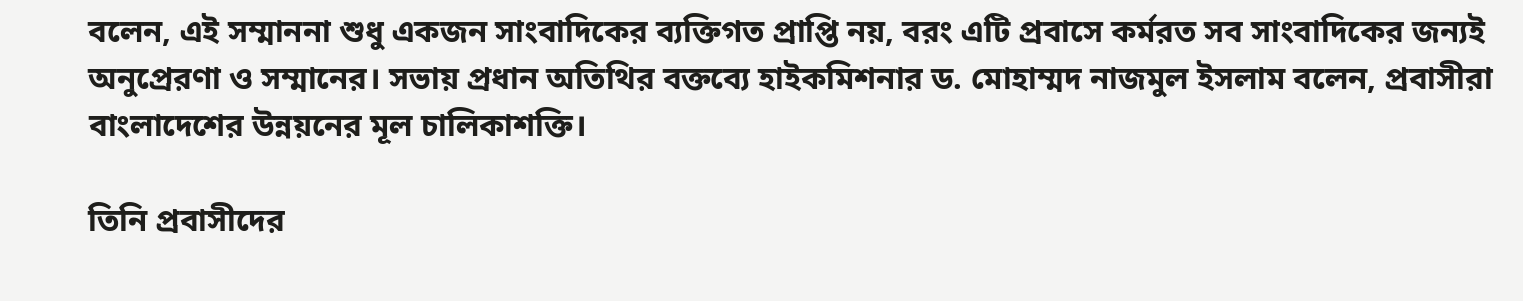বলেন, এই সম্মাননা শুধু একজন সাংবাদিকের ব্যক্তিগত প্রাপ্তি নয়, বরং এটি প্রবাসে কর্মরত সব সাংবাদিকের জন্যই অনুপ্রেরণা ও সম্মানের। সভায় প্রধান অতিথির বক্তব্যে হাইকমিশনার ড. মোহাম্মদ নাজমুল ইসলাম বলেন, প্রবাসীরা বাংলাদেশের উন্নয়নের মূল চালিকাশক্তি।

তিনি প্রবাসীদের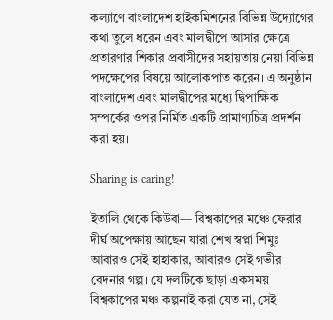কল্যাণে বাংলাদেশ হাইকমিশনের বিভিন্ন উদ্যোগের কথা তুলে ধরেন এবং মালদ্বীপে আসার ক্ষেত্রে প্রতারণার শিকার প্রবাসীদের সহায়তায় নেয়া বিভিন্ন পদক্ষেপের বিষয়ে আলোকপাত করেন। এ অনুষ্ঠান বাংলাদেশ এবং মালদ্বীপের মধ্যে দ্বিপাক্ষিক সম্পর্কের ওপর নির্মিত একটি প্রামাণ্যচিত্র প্রদর্শন করা হয়।

Sharing is caring!

ইতালি থেকে কিউবা— বিশ্বকাপের মঞ্চে ফেরার দীর্ঘ অপেক্ষায় আছেন যারা শেখ স্বপ্না শিমুঃ আবারও সেই হাহাকার, আবারও সেই গভীর বেদনার গল্প। যে দলটিকে ছাড়া একসময় বিশ্বকাপের মঞ্চ কল্পনাই করা যেত না, সেই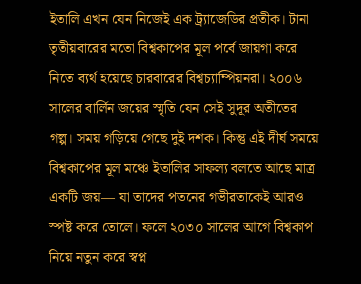ইতালি এখন যেন নিজেই এক ট্র্যাজেডির প্রতীক। টানা তৃতীয়বারের মতো বিশ্বকাপের মূল পর্বে জায়গা করে নিতে ব্যর্থ হয়েছে চারবারের বিশ্বচ্যাম্পিয়নরা। ২০০৬ সালের বার্লিন জয়ের স্মৃতি যেন সেই সুদূর অতীতের গল্প। সময় গড়িয়ে গেছে দুই দশক। কিন্তু এই দীর্ঘ সময়ে বিশ্বকাপের মূল মঞ্চে ইতালির সাফল্য বলতে আছে মাত্র একটি জয়— যা তাদের পতনের গভীরতাকেই আরও স্পষ্ট করে তোলে। ফলে ২০৩০ সালের আগে বিশ্বকাপ নিয়ে নতুন করে স্বপ্ন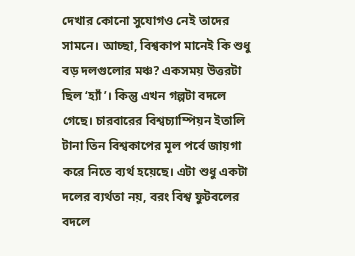দেখার কোনো সুযোগও নেই তাদের সামনে। আচ্ছা, বিশ্বকাপ মানেই কি শুধু বড় দলগুলোর মঞ্চ? একসময় উত্তরটা ছিল ‘হ্যাঁ’। কিন্তু এখন গল্পটা বদলে গেছে। চারবারের বিশ্বচ্যাম্পিয়ন ইতালি টানা তিন বিশ্বকাপের মূল পর্বে জায়গা করে নিতে ব্যর্থ হয়েছে। এটা শুধু একটা দলের ব্যর্থতা নয়, বরং বিশ্ব ফুটবলের বদলে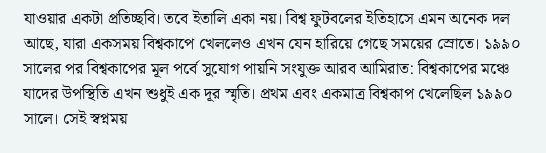যাওয়ার একটা প্রতিচ্ছবি। তবে ইতালি একা নয়। বিশ্ব ফুটবলের ইতিহাসে এমন অনেক দল আছে, যারা একসময় বিশ্বকাপে খেললেও এখন যেন হারিয়ে গেছে সময়ের স্রোতে। ১৯৯০ সালের পর বিশ্বকাপের মূল পর্বে সুযোগ পায়নি সংযুক্ত আরব আমিরাত: বিশ্বকাপের মঞ্চে যাদের উপস্থিতি এখন শুধুই এক দূর স্মৃতি। প্রথম এবং একমাত্র বিশ্বকাপ খেলেছিল ১৯৯০ সালে। সেই স্বপ্নময়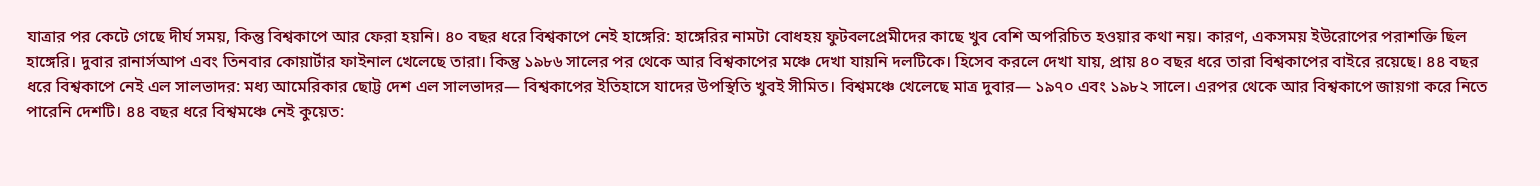যাত্রার পর কেটে গেছে দীর্ঘ সময়, কিন্তু বিশ্বকাপে আর ফেরা হয়নি। ৪০ বছর ধরে বিশ্বকাপে নেই হাঙ্গেরি: হাঙ্গেরির নামটা বোধহয় ফুটবলপ্রেমীদের কাছে খুব বেশি অপরিচিত হওয়ার কথা নয়। কারণ, একসময় ইউরোপের পরাশক্তি ছিল হাঙ্গেরি। দুবার রানার্সআপ এবং তিনবার কোয়ার্টার ফাইনাল খেলেছে তারা। কিন্তু ১৯৮৬ সালের পর থেকে আর বিশ্বকাপের মঞ্চে দেখা যায়নি দলটিকে। হিসেব করলে দেখা যায়, প্রায় ৪০ বছর ধরে তারা বিশ্বকাপের বাইরে রয়েছে। ৪৪ বছর ধরে বিশ্বকাপে নেই এল সালভাদর: মধ্য আমেরিকার ছোট্ট দেশ এল সালভাদর— বিশ্বকাপের ইতিহাসে যাদের উপস্থিতি খুবই সীমিত। বিশ্বমঞ্চে খেলেছে মাত্র দুবার— ১৯৭০ এবং ১৯৮২ সালে। এরপর থেকে আর বিশ্বকাপে জায়গা করে নিতে পারেনি দেশটি। ৪৪ বছর ধরে বিশ্বমঞ্চে নেই কুয়েত: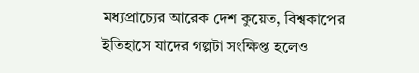মধ্যপ্রাচ্যের আরেক দেশ কুয়েত, বিশ্বকাপের ইতিহাসে যাদের গল্পটা সংক্ষিপ্ত হলেও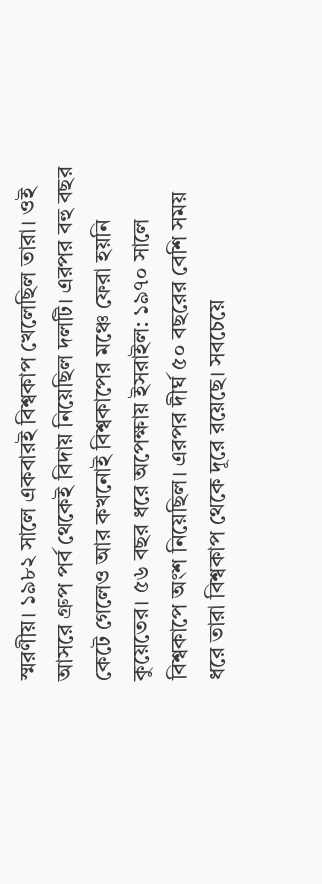স্মরণীয়। ১৯৮২ সালে একবারই বিশ্বকাপ খেলেছিল তারা। ওই আসরে গ্রুপ পর্ব থেকেই বিদায় নিয়েছিল দলটি। এরপর বহু বছর কেটে গেলেও আর কখনোই বিশ্বকাপের মঞ্চে ফেরা হয়নি কুয়েতের। ৫৬ বছর ধরে অপেক্ষায় ইসরাইল: ১৯৭০ সালে বিশ্বকাপে অংশ নিয়েছিল। এরপর দীর্ঘ ৫০ বছরের বেশি সময় ধরে তারা বিশ্বকাপ থেকে দূরে রয়েছে। সবচেয়ে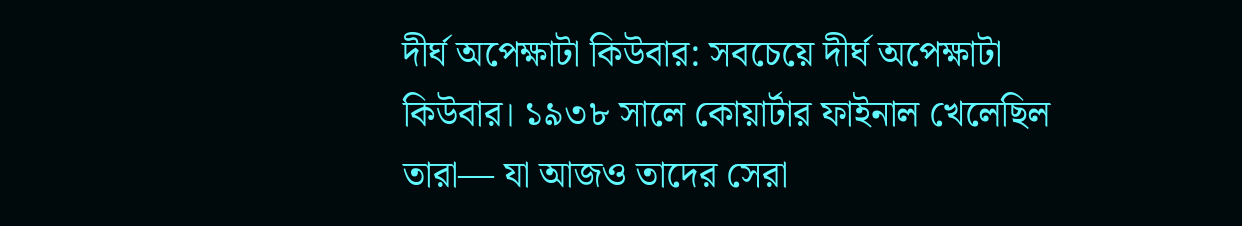দীর্ঘ অপেক্ষাটা কিউবার: সবচেয়ে দীর্ঘ অপেক্ষাটা কিউবার। ১৯৩৮ সালে কোয়ার্টার ফাইনাল খেলেছিল তারা— যা আজও তাদের সেরা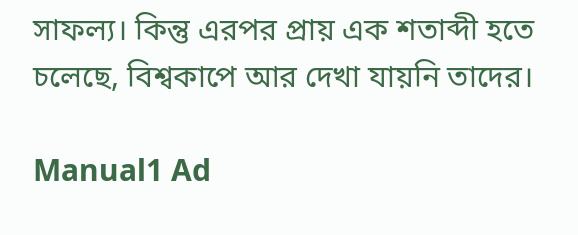সাফল্য। কিন্তু এরপর প্রায় এক শতাব্দী হতে চলেছে, বিশ্বকাপে আর দেখা যায়নি তাদের।

Manual1 Ad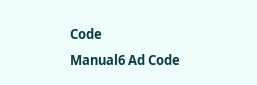Code
Manual6 Ad Code